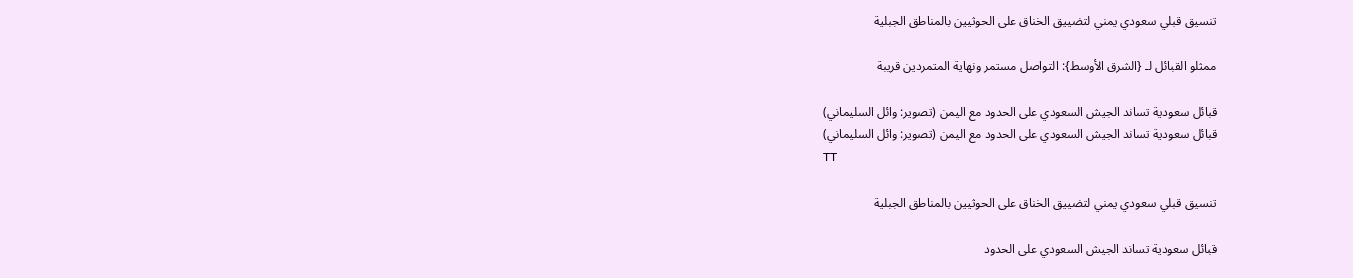تنسيق قبلي سعودي يمني لتضييق الخناق على الحوثيين بالمناطق الجبلية

ممثلو القبائل لـ {الشرق الأوسط}: التواصل مستمر ونهاية المتمردين قريبة

قبائل سعودية تساند الجيش السعودي على الحدود مع اليمن (تصوير: وائل السليماني)
قبائل سعودية تساند الجيش السعودي على الحدود مع اليمن (تصوير: وائل السليماني)
TT

تنسيق قبلي سعودي يمني لتضييق الخناق على الحوثيين بالمناطق الجبلية

قبائل سعودية تساند الجيش السعودي على الحدود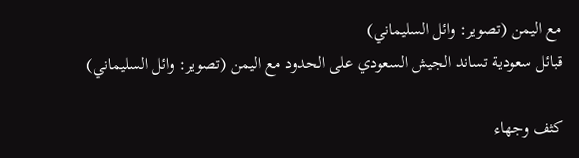مع اليمن (تصوير: وائل السليماني)
قبائل سعودية تساند الجيش السعودي على الحدود مع اليمن (تصوير: وائل السليماني)

كثف وجهاء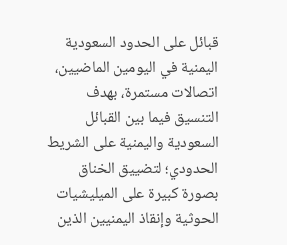قبائل على الحدود السعودية اليمنية في اليومين الماضيين، اتصالات مستمرة، بهدف التنسيق فيما بين القبائل السعودية واليمنية على الشريط الحدودي؛ لتضييق الخناق بصورة كبيرة على الميليشيات الحوثية وإنقاذ اليمنيين الذين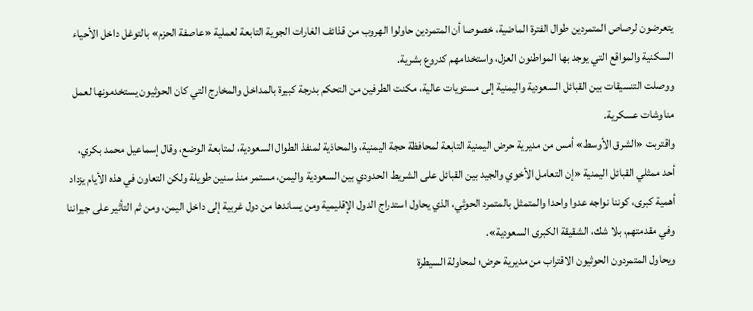يتعرضون لرصاص المتمردين طوال الفترة الماضية، خصوصا أن المتمردين حاولوا الهروب من قذائف الغارات الجوية التابعة لعملية «عاصفة الحزم» بالتوغل داخل الأحياء السكنية والمواقع التي يوجد بها المواطنون العزل، واستخدامهم كدروع بشرية.
ووصلت التنسيقات بين القبائل السعودية واليمنية إلى مستويات عالية، مكنت الطرفين من التحكم بدرجة كبيرة بالمداخل والمخارج التي كان الحوثيون يستخدمونها لعمل مناوشات عسكرية.
واقتربت «الشرق الأوسط» أمس من مديرية حرض اليمنية التابعة لمحافظة حجة اليمنية، والمحاذية لمنفذ الطوال السعودية، لمتابعة الوضع، وقال إسماعيل محمد بكري، أحد ممثلي القبائل اليمنية «إن التعامل الأخوي والجيد بين القبائل على الشريط الحدودي بين السعودية واليمن، مستمر منذ سنين طويلة ولكن التعاون في هذه الأيام يزداد أهمية كبرى، كوننا نواجه عدوا واحدا والمتمثل بالمتمرد الحوثي، الذي يحاول استدراج الدول الإقليمية ومن يساندها من دول غربية إلى داخل اليمن، ومن ثم التأثير على جيراننا وفي مقدمتهم، بلا شك، الشقيقة الكبرى السعودية».
ويحاول المتمردون الحوثيون الاقتراب من مديرية حرض؛ لمحاولة السيطرة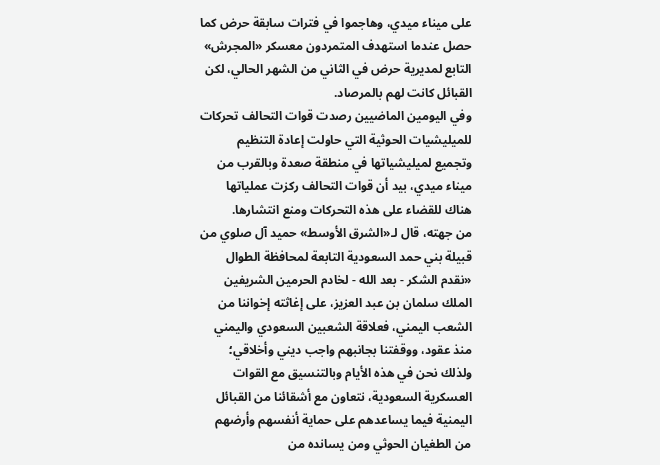على ميناء ميدي، وهاجموا في فترات سابقة حرض كما حصل عندما استهدف المتمردون معسكر «المجرش» التابع لمديرية حرض في الثاني من الشهر الحالي، لكن القبائل كانت لهم بالمرصاد.
وفي اليومين الماضيين رصدت قوات التحالف تحركات للميليشيات الحوثية التي حاولت إعادة التنظيم وتجميع لميليشياتها في منطقة صعدة وبالقرب من ميناء ميدي، بيد أن قوات التحالف ركزت عملياتها هناك للقضاء على هذه التحركات ومنع انتشارها.
من جهته، قال لـ«الشرق الأوسط» حميد آل صلوي من قبيلة بني حمد السعودية التابعة لمحافظة الطوال «نقدم الشكر - بعد الله - لخادم الحرمين الشريفين الملك سلمان بن عبد العزيز، على إغاثته إخواننا من الشعب اليمني، فعلاقة الشعبين السعودي واليمني منذ عقود، ووقفتنا بجانبهم واجب ديني وأخلاقي؛ ولذلك نحن في هذه الأيام وبالتنسيق مع القوات العسكرية السعودية، نتعاون مع أشقائنا من القبائل اليمنية فيما يساعدهم على حماية أنفسهم وأرضهم من الطغيان الحوثي ومن يسانده من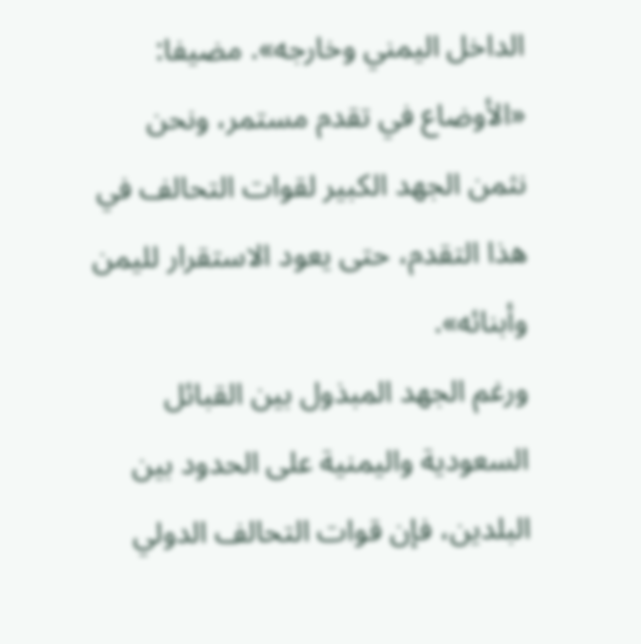الداخل اليمني وخارجه». مضيفا: «الأوضاع في تقدم مستمر، ونحن نثمن الجهد الكبير لقوات التحالف في هذا التقدم، حتى يعود الاستقرار لليمن وأبنائه».
ورغم الجهد المبذول بين القبائل السعودية واليمنية على الحدود بين البلدين، فإن قوات التحالف الدولي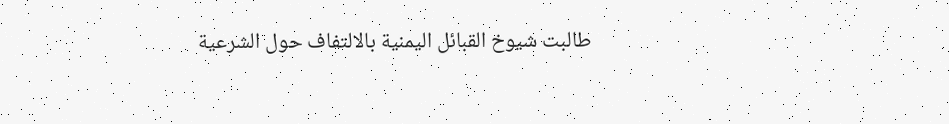طالبت شيوخ القبائل اليمنية بالالتفاف حول الشرعية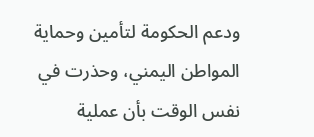ودعم الحكومة لتأمين وحماية المواطن اليمني، وحذرت في نفس الوقت بأن عملية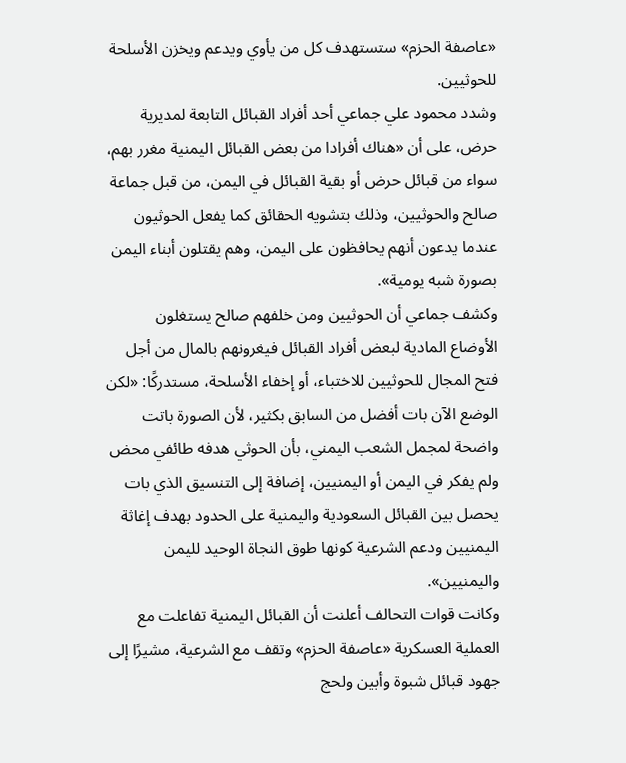«عاصفة الحزم» ستستهدف كل من يأوي ويدعم ويخزن الأسلحة للحوثيين.
وشدد محمود علي جماعي أحد أفراد القبائل التابعة لمديرية حرض، على أن «هناك أفرادا من بعض القبائل اليمنية مغرر بهم، سواء من قبائل حرض أو بقية القبائل في اليمن، من قبل جماعة صالح والحوثيين، وذلك بتشويه الحقائق كما يفعل الحوثيون عندما يدعون أنهم يحافظون على اليمن، وهم يقتلون أبناء اليمن بصورة شبه يومية».
وكشف جماعي أن الحوثيين ومن خلفهم صالح يستغلون الأوضاع المادية لبعض أفراد القبائل فيغرونهم بالمال من أجل فتح المجال للحوثيين للاختباء، أو إخفاء الأسلحة، مستدركًا: «لكن الوضع الآن بات أفضل من السابق بكثير، لأن الصورة باتت واضحة لمجمل الشعب اليمني، بأن الحوثي هدفه طائفي محض ولم يفكر في اليمن أو اليمنيين، إضافة إلى التنسيق الذي بات يحصل بين القبائل السعودية واليمنية على الحدود بهدف إغاثة اليمنيين ودعم الشرعية كونها طوق النجاة الوحيد لليمن واليمنيين».
وكانت قوات التحالف أعلنت أن القبائل اليمنية تفاعلت مع العملية العسكرية «عاصفة الحزم» وتقف مع الشرعية، مشيرًا إلى جهود قبائل شبوة وأبين ولحج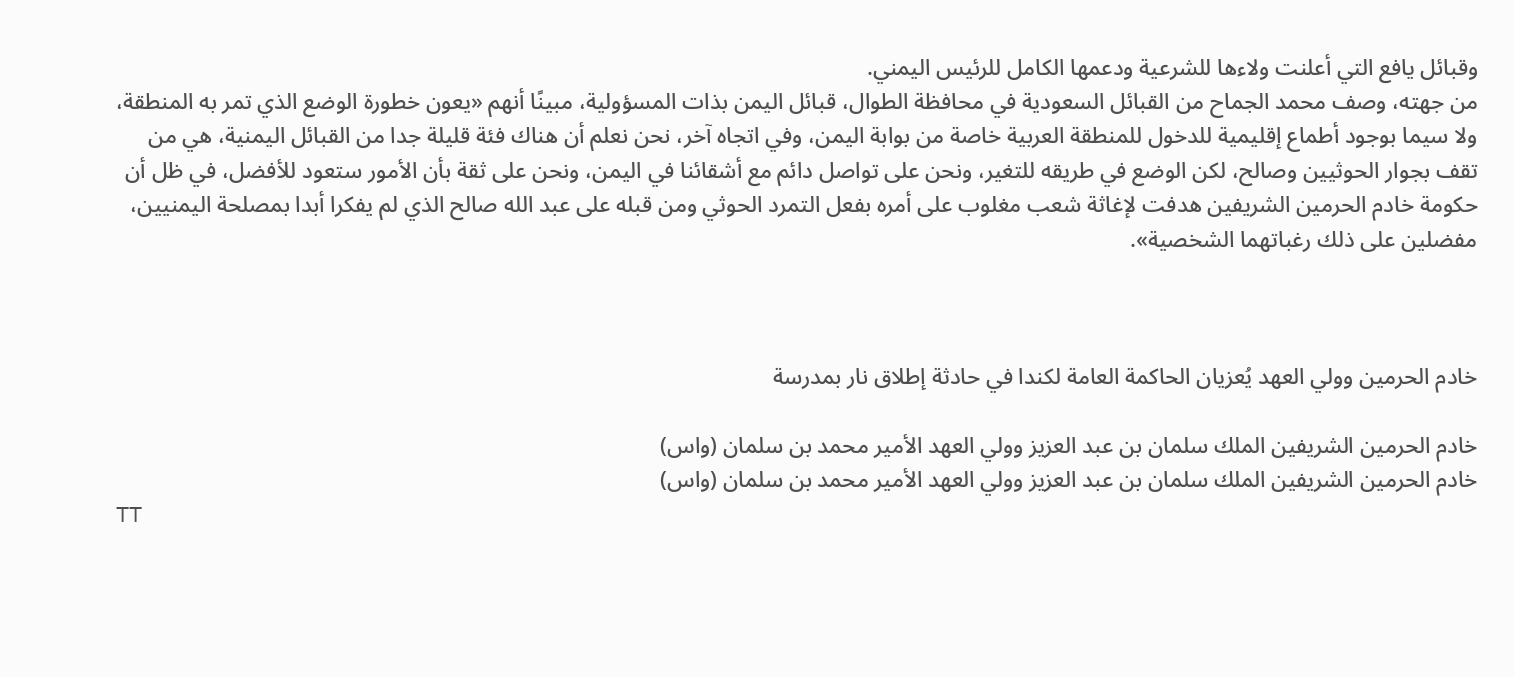وقبائل يافع التي أعلنت ولاءها للشرعية ودعمها الكامل للرئيس اليمني.
من جهته، وصف محمد الجماح من القبائل السعودية في محافظة الطوال، قبائل اليمن بذات المسؤولية، مبينًا أنهم «يعون خطورة الوضع الذي تمر به المنطقة، ولا سيما بوجود أطماع إقليمية للدخول للمنطقة العربية خاصة من بوابة اليمن، وفي اتجاه آخر، نحن نعلم أن هناك فئة قليلة جدا من القبائل اليمنية، هي من تقف بجوار الحوثيين وصالح، لكن الوضع في طريقه للتغير، ونحن على تواصل دائم مع أشقائنا في اليمن، ونحن على ثقة بأن الأمور ستعود للأفضل، في ظل أن حكومة خادم الحرمين الشريفين هدفت لإغاثة شعب مغلوب على أمره بفعل التمرد الحوثي ومن قبله على عبد الله صالح الذي لم يفكرا أبدا بمصلحة اليمنيين، مفضلين على ذلك رغباتهما الشخصية».



خادم الحرمين وولي العهد يُعزيان الحاكمة العامة لكندا في حادثة إطلاق نار بمدرسة

خادم الحرمين الشريفين الملك سلمان بن عبد العزيز وولي العهد الأمير محمد بن سلمان (واس)
خادم الحرمين الشريفين الملك سلمان بن عبد العزيز وولي العهد الأمير محمد بن سلمان (واس)
TT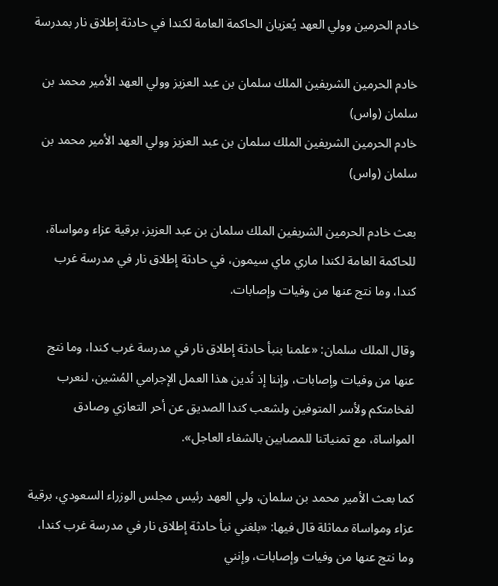خادم الحرمين وولي العهد يُعزيان الحاكمة العامة لكندا في حادثة إطلاق نار بمدرسة

خادم الحرمين الشريفين الملك سلمان بن عبد العزيز وولي العهد الأمير محمد بن سلمان (واس)
خادم الحرمين الشريفين الملك سلمان بن عبد العزيز وولي العهد الأمير محمد بن سلمان (واس)

بعث خادم الحرمين الشريفين الملك سلمان بن عبد العزيز، برقية عزاء ومواساة، للحاكمة العامة لكندا ماري ماي سيمون، في حادثة إطلاق نار في مدرسة غرب كندا، وما نتج عنها من وفيات وإصابات.

وقال الملك سلمان: «علمنا بنبأ حادثة إطلاق نار في مدرسة غرب كندا، وما نتج عنها من وفيات وإصابات، وإننا إذ نُدين هذا العمل الإجرامي المُشين، لنعرب لفخامتكم ولأسر المتوفين ولشعب كندا الصديق عن أحر التعازي وصادق المواساة، مع تمنياتنا للمصابين بالشفاء العاجل».

كما بعث الأمير محمد بن سلمان، ولي العهد رئيس مجلس الوزراء السعودي، برقية عزاء ومواساة مماثلة قال فيها: «بلغني نبأ حادثة إطلاق نار في مدرسة غرب كندا، وما نتج عنها من وفيات وإصابات، وإنني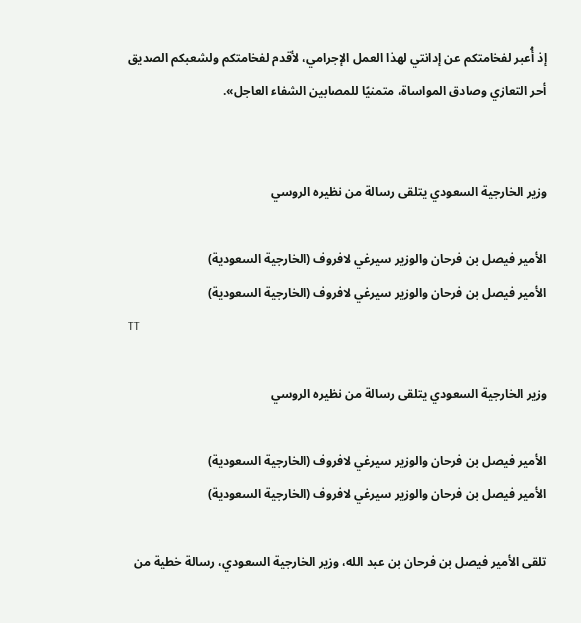إذ أُعبر لفخامتكم عن إدانتي لهذا العمل الإجرامي، لأقدم لفخامتكم ولشعبكم الصديق أحر التعازي وصادق المواساة، متمنيًا للمصابين الشفاء العاجل».


وزير الخارجية السعودي يتلقى رسالة من نظيره الروسي

الأمير فيصل بن فرحان والوزير سيرغي لافروف (الخارجية السعودية)
الأمير فيصل بن فرحان والوزير سيرغي لافروف (الخارجية السعودية)
TT

وزير الخارجية السعودي يتلقى رسالة من نظيره الروسي

الأمير فيصل بن فرحان والوزير سيرغي لافروف (الخارجية السعودية)
الأمير فيصل بن فرحان والوزير سيرغي لافروف (الخارجية السعودية)

تلقى الأمير فيصل بن فرحان بن عبد الله، وزير الخارجية السعودي، رسالة خطية من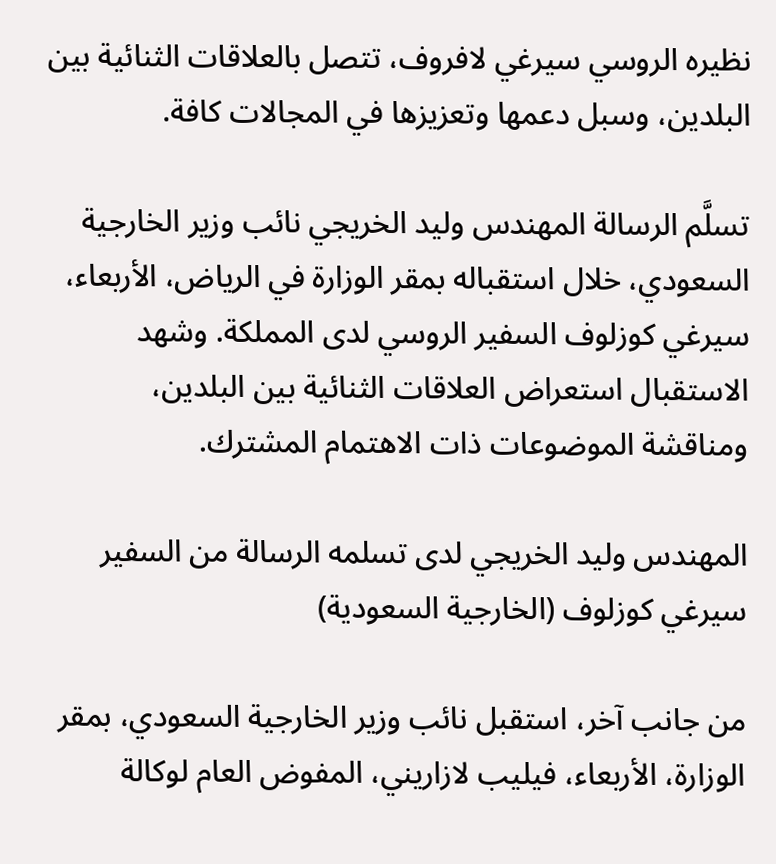نظيره الروسي سيرغي لافروف، تتصل بالعلاقات الثنائية بين البلدين، وسبل دعمها وتعزيزها في المجالات كافة.

تسلَّم الرسالة المهندس وليد الخريجي نائب وزير الخارجية السعودي، خلال استقباله بمقر الوزارة في الرياض، الأربعاء، سيرغي كوزلوف السفير الروسي لدى المملكة. وشهد الاستقبال استعراض العلاقات الثنائية بين البلدين، ومناقشة الموضوعات ذات الاهتمام المشترك.

المهندس وليد الخريجي لدى تسلمه الرسالة من السفير سيرغي كوزلوف (الخارجية السعودية)

من جانب آخر، استقبل نائب وزير الخارجية السعودي، بمقر الوزارة، الأربعاء، فيليب لازاريني، المفوض العام لوكالة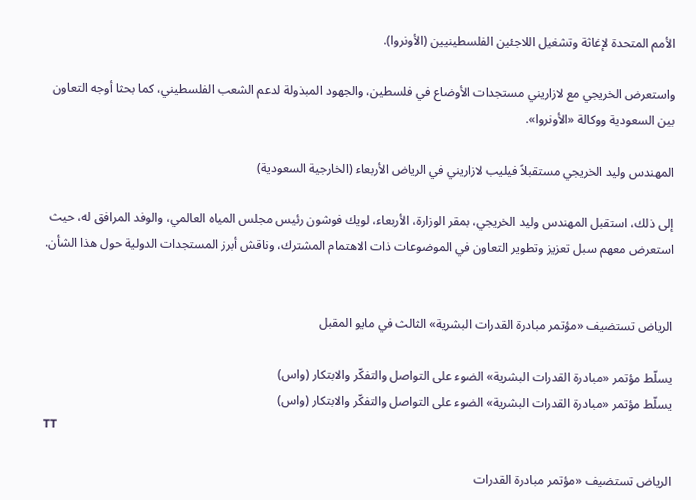الأمم المتحدة لإغاثة وتشغيل اللاجئين الفلسطينيين (الأونروا).

واستعرض الخريجي مع لازاريني مستجدات الأوضاع في فلسطين، والجهود المبذولة لدعم الشعب الفلسطيني، كما بحثا أوجه التعاون بين السعودية ووكالة «الأونروا».

المهندس وليد الخريجي مستقبلاً فيليب لازاريني في الرياض الأربعاء (الخارجية السعودية)

إلى ذلك، استقبل المهندس وليد الخريجي، بمقر الوزارة، الأربعاء، لويك فوشون رئيس مجلس المياه العالمي، والوفد المرافق له، حيث استعرض معهم سبل تعزيز وتطوير التعاون في الموضوعات ذات الاهتمام المشترك، وناقش أبرز المستجدات الدولية حول هذا الشأن.


الرياض تستضيف «مؤتمر مبادرة القدرات البشرية» الثالث في مايو المقبل

يسلّط مؤتمر «مبادرة القدرات البشرية» الضوء على التواصل والتفكّر والابتكار (واس)
يسلّط مؤتمر «مبادرة القدرات البشرية» الضوء على التواصل والتفكّر والابتكار (واس)
TT

الرياض تستضيف «مؤتمر مبادرة القدرات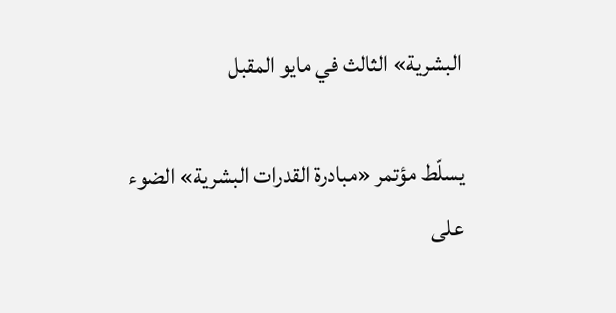البشرية» الثالث في مايو المقبل

يسلّط مؤتمر «مبادرة القدرات البشرية» الضوء على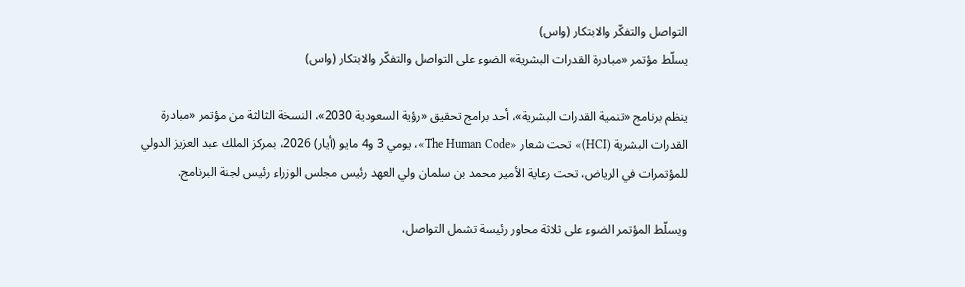التواصل والتفكّر والابتكار (واس)
يسلّط مؤتمر «مبادرة القدرات البشرية» الضوء على التواصل والتفكّر والابتكار (واس)

ينظم برنامج «تنمية القدرات البشرية»، أحد برامج تحقيق «رؤية السعودية 2030»، النسخة الثالثة من مؤتمر «مبادرة القدرات البشرية (HCI)» تحت شعار «The Human Code»، يومي 3 و4 مايو (أيار) 2026، بمركز الملك عبد العزيز الدولي للمؤتمرات في الرياض، تحت رعاية الأمير محمد بن سلمان ولي العهد رئيس مجلس الوزراء رئيس لجنة البرنامج.

ويسلّط المؤتمر الضوء على ثلاثة محاور رئيسة تشمل التواصل،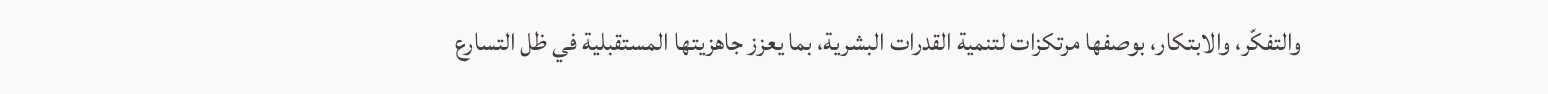والتفكّر، والابتكار، بوصفها مرتكزات لتنمية القدرات البشرية، بما يعزز جاهزيتها المستقبلية في ظل التسارع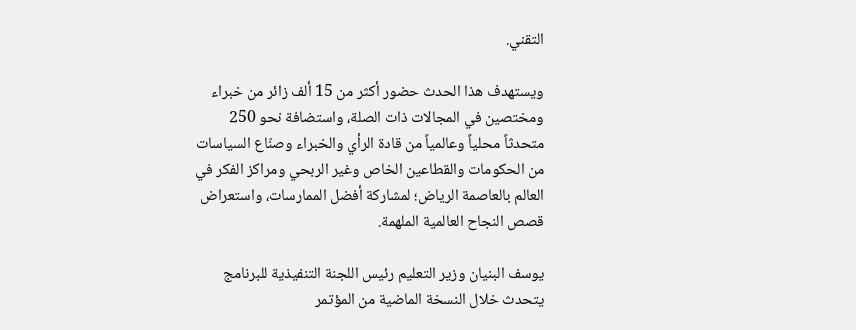التقني.

ويستهدف هذا الحدث حضور أكثر من 15 ألف زائر من خبراء ومختصين في المجالات ذات الصلة، واستضافة نحو 250 متحدثاً محلياً وعالمياً من قادة الرأي والخبراء وصنّاع السياسات من الحكومات والقطاعين الخاص وغير الربحي ومراكز الفكر في العالم بالعاصمة الرياض؛ لمشاركة أفضل الممارسات، واستعراض قصص النجاح العالمية الملهمة.

يوسف البنيان وزير التعليم رئيس اللجنة التنفيذية للبرنامج يتحدث خلال النسخة الماضية من المؤتمر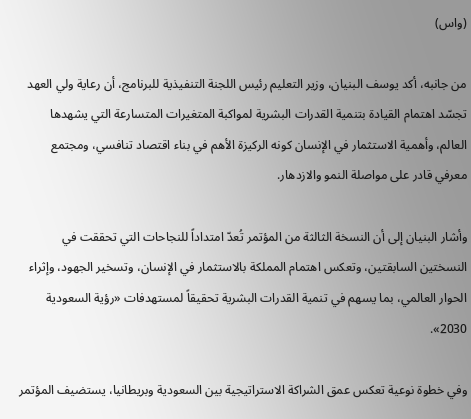(واس)

من جانبه، أكد يوسف البنيان، وزير التعليم رئيس اللجنة التنفيذية للبرنامج، أن رعاية ولي العهد تجسّد اهتمام القيادة بتنمية القدرات البشرية لمواكبة المتغيرات المتسارعة التي يشهدها العالم، وأهمية الاستثمار في الإنسان كونه الركيزة الأهم في بناء اقتصاد تنافسي، ومجتمع معرفي قادر على مواصلة النمو والازدهار.

وأشار البنيان إلى أن النسخة الثالثة من المؤتمر تُعدّ امتداداً للنجاحات التي تحققت في النسختين السابقتين، وتعكس اهتمام المملكة بالاستثمار في الإنسان، وتسخير الجهود، وإثراء الحوار العالمي، بما يسهم في تنمية القدرات البشرية تحقيقاً لمستهدفات «رؤية السعودية 2030».

وفي خطوة نوعية تعكس عمق الشراكة الاستراتيجية بين السعودية وبريطانيا، يستضيف المؤتمر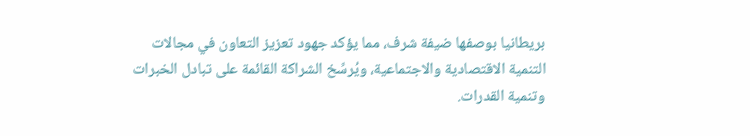بريطانيا بوصفها ضيفة شرف، مما يؤكد جهود تعزيز التعاون في مجالات التنمية الاقتصادية والاجتماعية، ويُرسِّخ الشراكة القائمة على تبادل الخبرات وتنمية القدرات.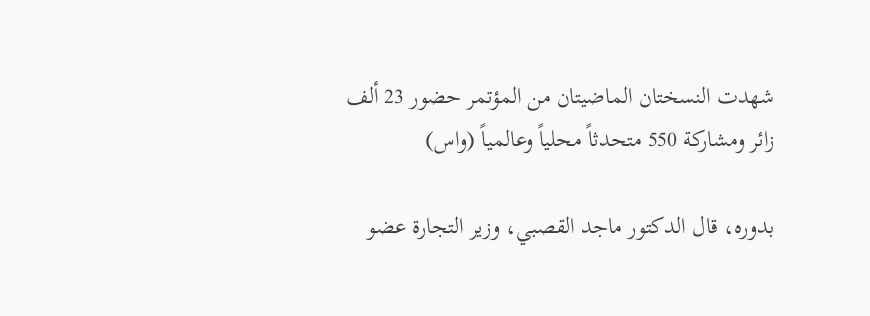شهدت النسختان الماضيتان من المؤتمر حضور 23 ألف زائر ومشاركة 550 متحدثاً محلياً وعالمياً (واس)

بدوره، قال الدكتور ماجد القصبي، وزير التجارة عضو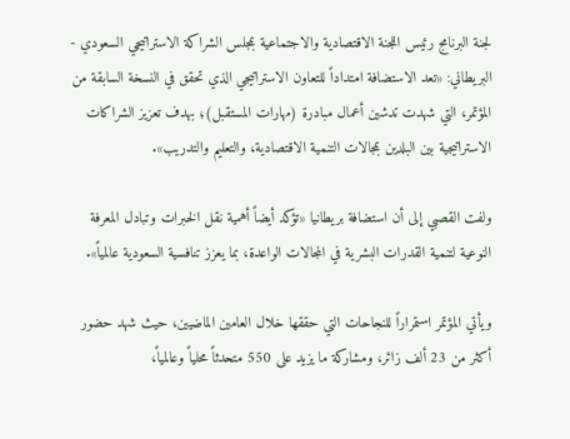لجنة البرنامج رئيس اللجنة الاقتصادية والاجتماعية بمجلس الشراكة الاستراتيجي السعودي - البريطاني: «تعد الاستضافة امتداداً للتعاون الاستراتيجي الذي تحقق في النسخة السابقة من المؤتمر، التي شهدت تدشين أعمال مبادرة (مهارات المستقبل)؛ بهدف تعزيز الشراكات الاستراتيجية بين البلدين بمجالات التنمية الاقتصادية، والتعليم والتدريب».

ولفت القصبي إلى أن استضافة بريطانيا «تؤكد أيضاً أهمية نقل الخبرات وتبادل المعرفة النوعية لتنمية القدرات البشرية في المجالات الواعدة، بما يعزز تنافسية السعودية عالمياً».

ويأتي المؤتمر استمراراً للنجاحات التي حققها خلال العامين الماضيين، حيث شهد حضور أكثر من 23 ألف زائر، ومشاركة ما يزيد على 550 متحدثاً محلياً وعالمياً،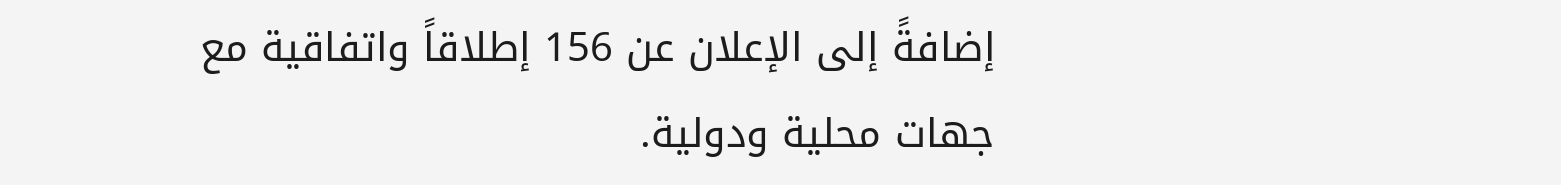إضافةً إلى الإعلان عن 156 إطلاقاً واتفاقية مع جهات محلية ودولية.